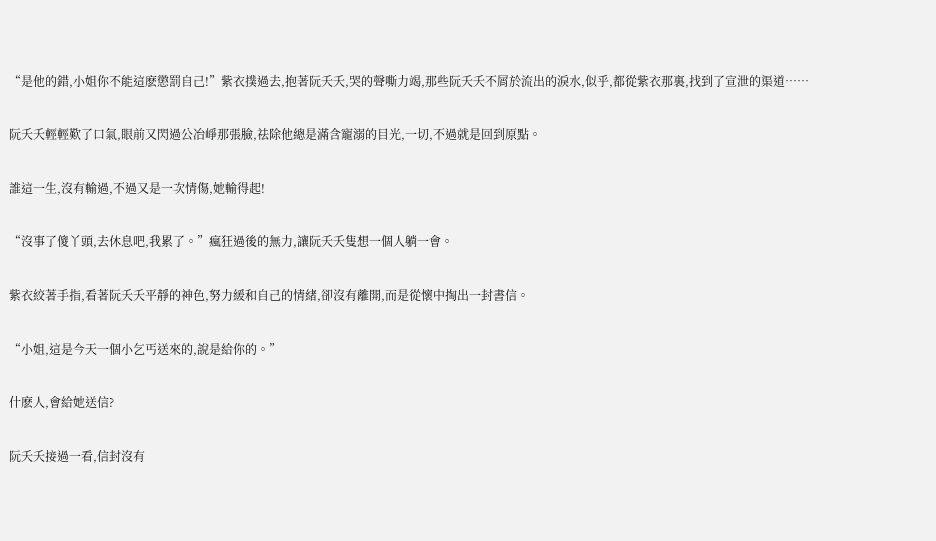“是他的錯,小姐你不能這麽懲罰自己!”紫衣撲過去,抱著阮夭夭,哭的聲嘶力竭,那些阮夭夭不屑於流出的淚水,似乎,都從紫衣那裏,找到了宣泄的渠道……

阮夭夭輕輕歎了口氣,眼前又閃過公冶崢那張臉,祛除他總是滿含寵溺的目光,一切,不過就是回到原點。

誰這一生,沒有輸過,不過又是一次情傷,她輸得起!

“沒事了傻丫頭,去休息吧,我累了。”瘋狂過後的無力,讓阮夭夭隻想一個人躺一會。

紫衣絞著手指,看著阮夭夭平靜的神色,努力緩和自己的情緒,卻沒有離開,而是從懷中掏出一封書信。

“小姐,這是今天一個小乞丐送來的,說是給你的。”

什麽人,會給她送信?

阮夭夭接過一看,信封沒有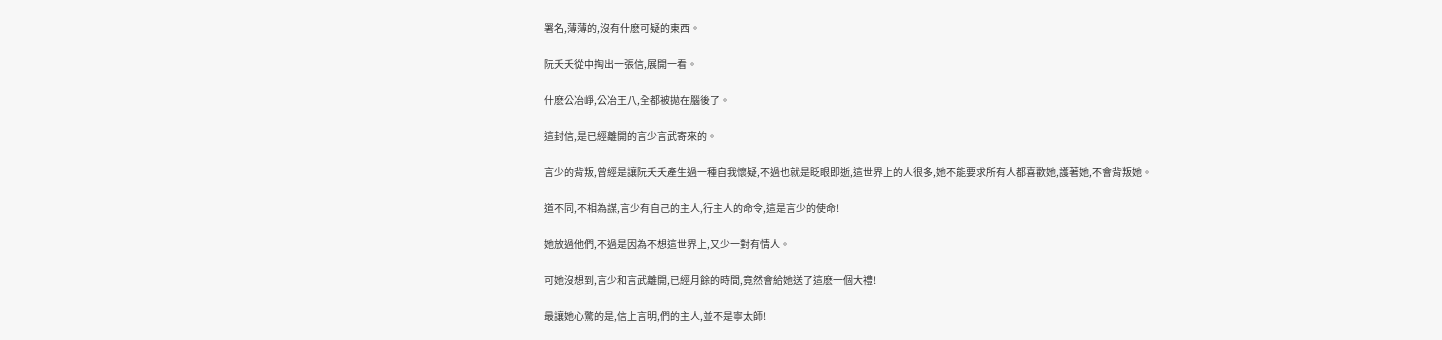署名,薄薄的,沒有什麽可疑的東西。

阮夭夭從中掏出一張信,展開一看。

什麽公冶崢,公冶王八,全都被拋在腦後了。

這封信,是已經離開的言少言武寄來的。

言少的背叛,曾經是讓阮夭夭產生過一種自我懷疑,不過也就是眨眼即逝,這世界上的人很多,她不能要求所有人都喜歡她,護著她,不會背叛她。

道不同,不相為謀,言少有自己的主人,行主人的命令,這是言少的使命!

她放過他們,不過是因為不想這世界上,又少一對有情人。

可她沒想到,言少和言武離開,已經月餘的時間,竟然會給她送了這麽一個大禮!

最讓她心驚的是,信上言明,們的主人,並不是寧太師!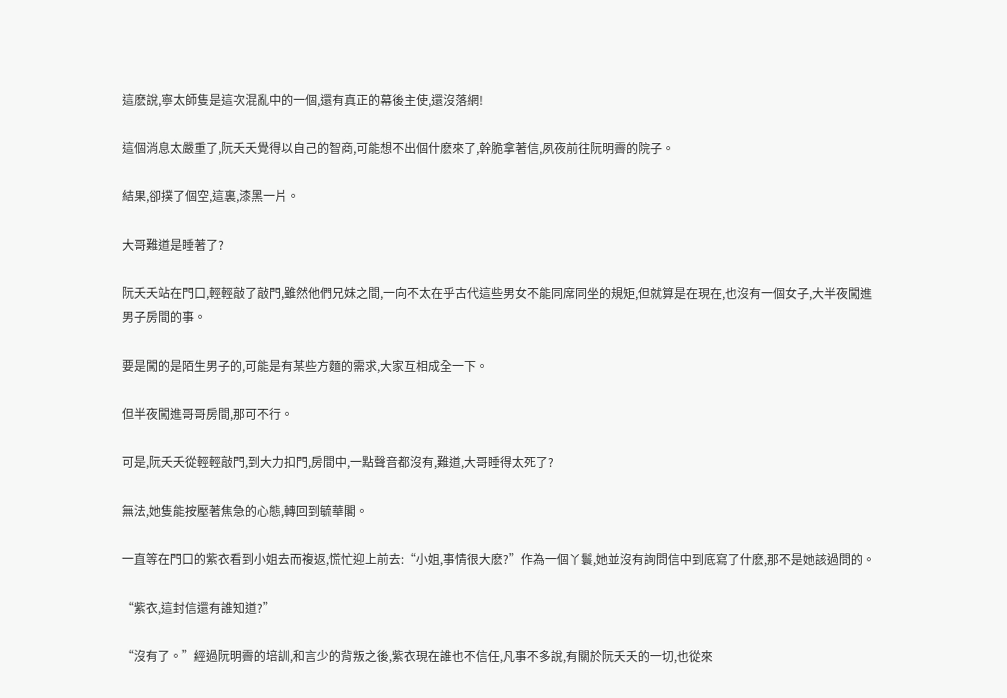這麽說,寧太師隻是這次混亂中的一個,還有真正的幕後主使,還沒落網!

這個消息太嚴重了,阮夭夭覺得以自己的智商,可能想不出個什麽來了,幹脆拿著信,夙夜前往阮明霽的院子。

結果,卻撲了個空,這裏,漆黑一片。

大哥難道是睡著了?

阮夭夭站在門口,輕輕敲了敲門,雖然他們兄妹之間,一向不太在乎古代這些男女不能同席同坐的規矩,但就算是在現在,也沒有一個女子,大半夜闖進男子房間的事。

要是闖的是陌生男子的,可能是有某些方麵的需求,大家互相成全一下。

但半夜闖進哥哥房間,那可不行。

可是,阮夭夭從輕輕敲門,到大力扣門,房間中,一點聲音都沒有,難道,大哥睡得太死了?

無法,她隻能按壓著焦急的心態,轉回到毓華閣。

一直等在門口的紫衣看到小姐去而複返,慌忙迎上前去:“小姐,事情很大麽?”作為一個丫鬟,她並沒有詢問信中到底寫了什麽,那不是她該過問的。

“紫衣,這封信還有誰知道?”

“沒有了。”經過阮明霽的培訓,和言少的背叛之後,紫衣現在誰也不信任,凡事不多說,有關於阮夭夭的一切,也從來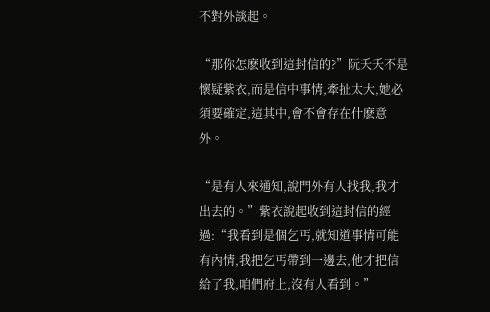不對外談起。

“那你怎麽收到這封信的?”阮夭夭不是懷疑紫衣,而是信中事情,牽扯太大,她必須要確定,這其中,會不會存在什麽意外。

“是有人來通知,說門外有人找我,我才出去的。”紫衣說起收到這封信的經過:“我看到是個乞丐,就知道事情可能有內情,我把乞丐帶到一邊去,他才把信給了我,咱們府上,沒有人看到。”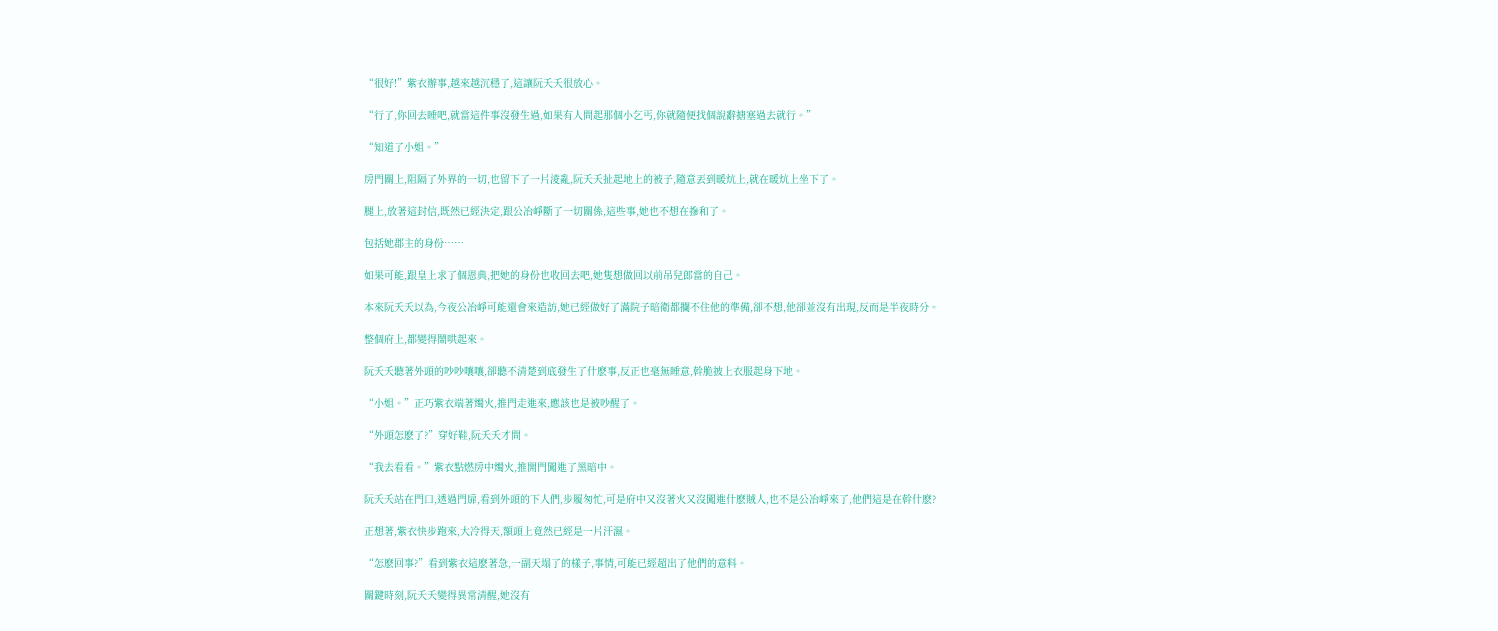“很好!”紫衣辦事,越來越沉穩了,這讓阮夭夭很放心。

“行了,你回去睡吧,就當這件事沒發生過,如果有人問起那個小乞丐,你就隨便找個說辭搪塞過去就行。”

“知道了小姐。”

房門關上,阻隔了外界的一切,也留下了一片淩亂,阮夭夭扯起地上的被子,隨意丟到暖炕上,就在暖炕上坐下了。

腿上,放著這封信,既然已經決定,跟公冶崢斷了一切關係,這些事,她也不想在摻和了。

包括她郡主的身份……

如果可能,跟皇上求了個恩典,把她的身份也收回去吧,她隻想做回以前吊兒郎當的自己。

本來阮夭夭以為,今夜公冶崢可能還會來造訪,她已經做好了滿院子暗衛都攔不住他的準備,卻不想,他卻並沒有出現,反而是半夜時分。

整個府上,都變得鬧哄起來。

阮夭夭聽著外頭的吵吵嚷嚷,卻聽不清楚到底發生了什麽事,反正也毫無睡意,幹脆披上衣服起身下地。

“小姐。”正巧紫衣端著燭火,推門走進來,應該也是被吵醒了。

“外頭怎麽了?”穿好鞋,阮夭夭才問。

“我去看看。”紫衣點燃房中燭火,推開門闖進了黑暗中。

阮夭夭站在門口,透過門扉,看到外頭的下人們,步履匆忙,可是府中又沒著火又沒闖進什麽賊人,也不是公冶崢來了,他們這是在幹什麽?

正想著,紫衣快步跑來,大冷得天,額頭上竟然已經是一片汗濕。

“怎麽回事?”看到紫衣這麽著急,一副天塌了的樣子,事情,可能已經超出了他們的意料。

關鍵時刻,阮夭夭變得異常清醒,她沒有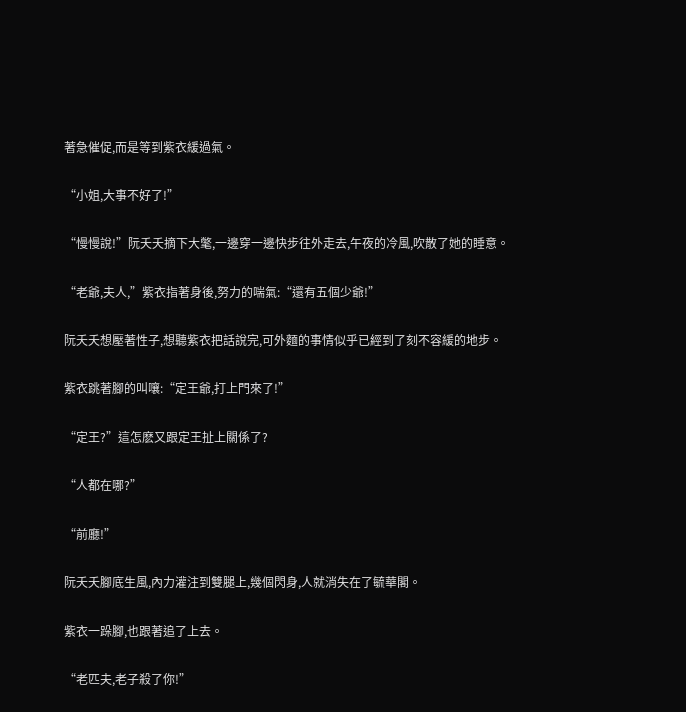著急催促,而是等到紫衣緩過氣。

“小姐,大事不好了!”

“慢慢說!”阮夭夭摘下大氅,一邊穿一邊快步往外走去,午夜的冷風,吹散了她的睡意。

“老爺,夫人,”紫衣指著身後,努力的喘氣:“還有五個少爺!”

阮夭夭想壓著性子,想聽紫衣把話說完,可外麵的事情似乎已經到了刻不容緩的地步。

紫衣跳著腳的叫嚷:“定王爺,打上門來了!”

“定王?”這怎麽又跟定王扯上關係了?

“人都在哪?”

“前廳!”

阮夭夭腳底生風,內力灌注到雙腿上,幾個閃身,人就消失在了毓華閣。

紫衣一跺腳,也跟著追了上去。

“老匹夫,老子殺了你!”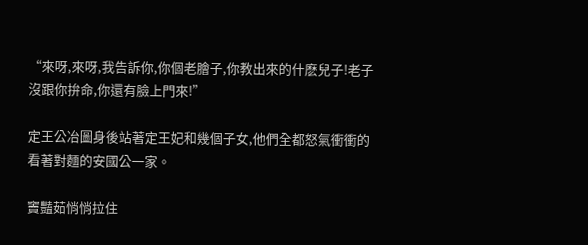“來呀,來呀,我告訴你,你個老膾子,你教出來的什麽兒子!老子沒跟你拚命,你還有臉上門來!”

定王公冶圖身後站著定王妃和幾個子女,他們全都怒氣衝衝的看著對麵的安國公一家。

竇豔茹悄悄拉住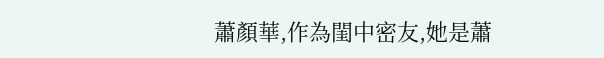蕭顏華,作為閨中密友,她是蕭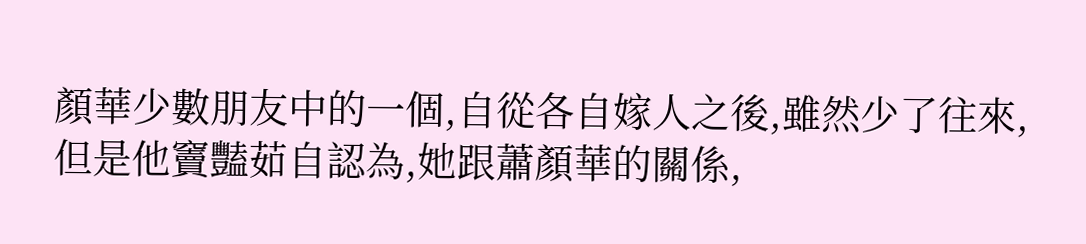顏華少數朋友中的一個,自從各自嫁人之後,雖然少了往來,但是他竇豔茹自認為,她跟蕭顏華的關係,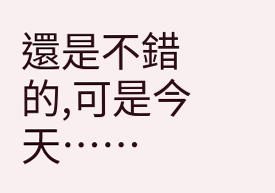還是不錯的,可是今天……